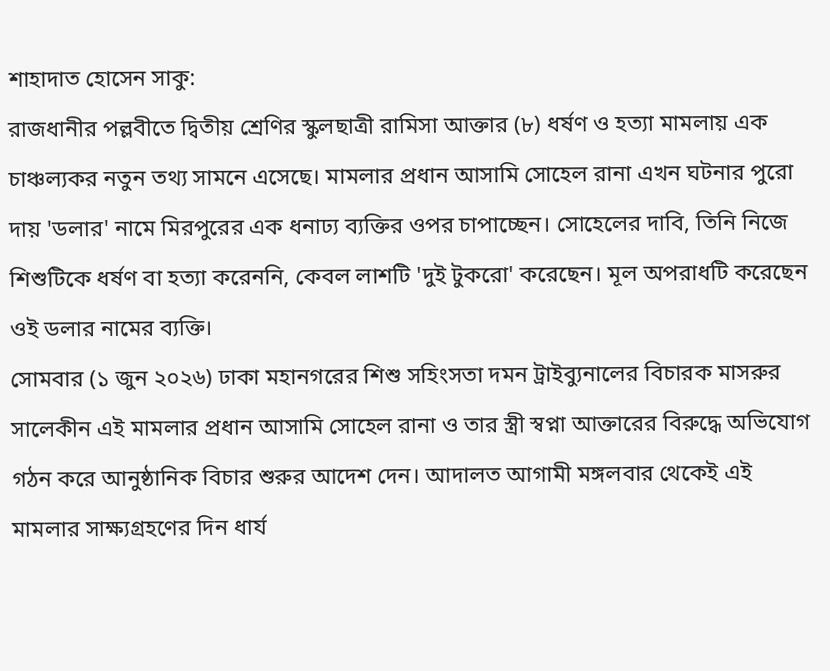শাহাদাত হোসেন সাকু:
রাজধানীর পল্লবীতে দ্বিতীয় শ্রেণির স্কুলছাত্রী রামিসা আক্তার (৮) ধর্ষণ ও হত্যা মামলায় এক চাঞ্চল্যকর নতুন তথ্য সামনে এসেছে। মামলার প্রধান আসামি সোহেল রানা এখন ঘটনার পুরো দায় 'ডলার' নামে মিরপুরের এক ধনাঢ্য ব্যক্তির ওপর চাপাচ্ছেন। সোহেলের দাবি, তিনি নিজে শিশুটিকে ধর্ষণ বা হত্যা করেননি, কেবল লাশটি 'দুই টুকরো' করেছেন। মূল অপরাধটি করেছেন ওই ডলার নামের ব্যক্তি।
সোমবার (১ জুন ২০২৬) ঢাকা মহানগরের শিশু সহিংসতা দমন ট্রাইব্যুনালের বিচারক মাসরুর সালেকীন এই মামলার প্রধান আসামি সোহেল রানা ও তার স্ত্রী স্বপ্না আক্তারের বিরুদ্ধে অভিযোগ গঠন করে আনুষ্ঠানিক বিচার শুরুর আদেশ দেন। আদালত আগামী মঙ্গলবার থেকেই এই মামলার সাক্ষ্যগ্রহণের দিন ধার্য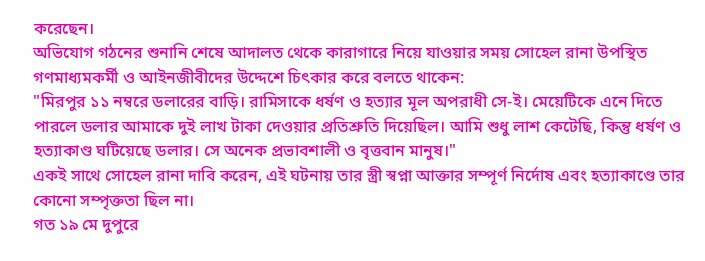করেছেন।
অভিযোগ গঠনের শুনানি শেষে আদালত থেকে কারাগারে নিয়ে যাওয়ার সময় সোহেল রানা উপস্থিত গণমাধ্যমকর্মী ও আইনজীবীদের উদ্দেশে চিৎকার করে বলতে থাকেন:
"মিরপুর ১১ নম্বরে ডলারের বাড়ি। রামিসাকে ধর্ষণ ও হত্যার মূল অপরাধী সে-ই। মেয়েটিকে এনে দিতে পারলে ডলার আমাকে দুই লাখ টাকা দেওয়ার প্রতিশ্রুতি দিয়েছিল। আমি শুধু লাশ কেটেছি, কিন্তু ধর্ষণ ও হত্যাকাণ্ড ঘটিয়েছে ডলার। সে অনেক প্রভাবশালী ও বৃত্তবান মানুষ।"
একই সাথে সোহেল রানা দাবি করেন, এই ঘটনায় তার স্ত্রী স্বপ্না আক্তার সম্পূর্ণ নির্দোষ এবং হত্যাকাণ্ডে তার কোনো সম্পৃক্ততা ছিল না।
গত ১৯ মে দুপুরে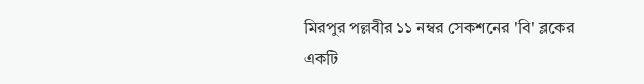মিরপুর পল্লবীর ১১ নম্বর সেকশনের 'বি' ব্লকের একটি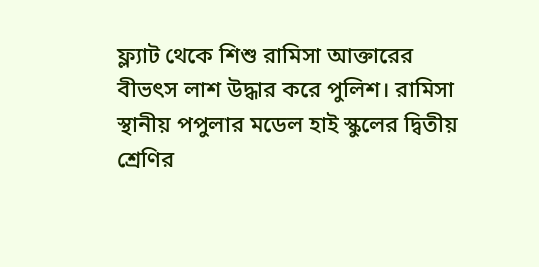ফ্ল্যাট থেকে শিশু রামিসা আক্তারের বীভৎস লাশ উদ্ধার করে পুলিশ। রামিসা স্থানীয় পপুলার মডেল হাই স্কুলের দ্বিতীয় শ্রেণির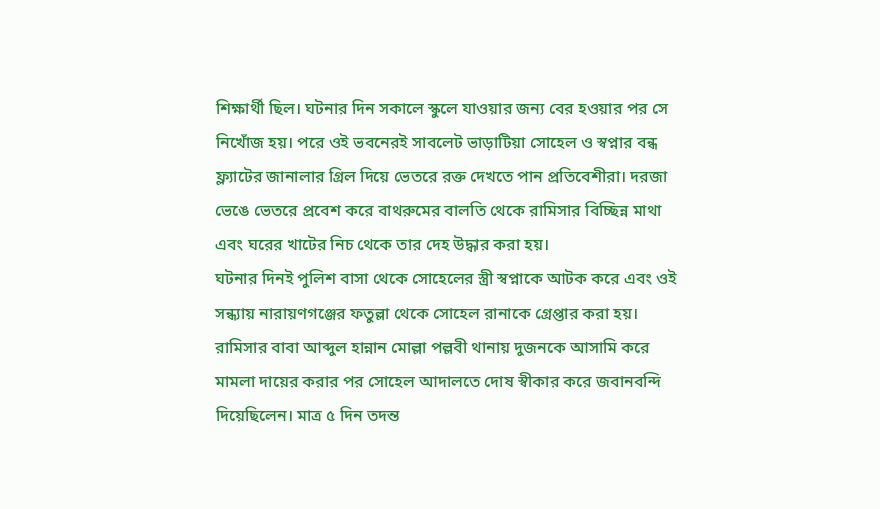শিক্ষার্থী ছিল। ঘটনার দিন সকালে স্কুলে যাওয়ার জন্য বের হওয়ার পর সে নিখোঁজ হয়। পরে ওই ভবনেরই সাবলেট ভাড়াটিয়া সোহেল ও স্বপ্নার বন্ধ ফ্ল্যাটের জানালার গ্রিল দিয়ে ভেতরে রক্ত দেখতে পান প্রতিবেশীরা। দরজা ভেঙে ভেতরে প্রবেশ করে বাথরুমের বালতি থেকে রামিসার বিচ্ছিন্ন মাথা এবং ঘরের খাটের নিচ থেকে তার দেহ উদ্ধার করা হয়।
ঘটনার দিনই পুলিশ বাসা থেকে সোহেলের স্ত্রী স্বপ্নাকে আটক করে এবং ওই সন্ধ্যায় নারায়ণগঞ্জের ফতুল্লা থেকে সোহেল রানাকে গ্রেপ্তার করা হয়। রামিসার বাবা আব্দুল হান্নান মোল্লা পল্লবী থানায় দুজনকে আসামি করে মামলা দায়ের করার পর সোহেল আদালতে দোষ স্বীকার করে জবানবন্দি দিয়েছিলেন। মাত্র ৫ দিন তদন্ত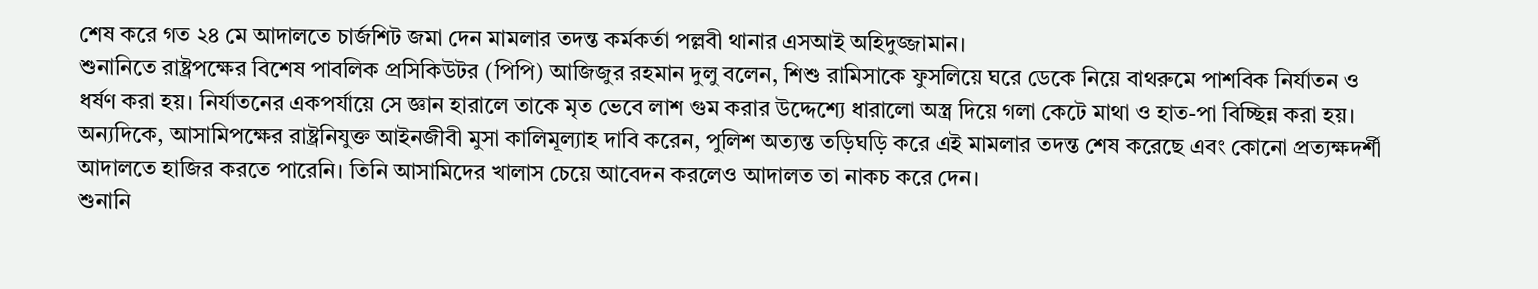শেষ করে গত ২৪ মে আদালতে চার্জশিট জমা দেন মামলার তদন্ত কর্মকর্তা পল্লবী থানার এসআই অহিদুজ্জামান।
শুনানিতে রাষ্ট্রপক্ষের বিশেষ পাবলিক প্রসিকিউটর (পিপি) আজিজুর রহমান দুলু বলেন, শিশু রামিসাকে ফুসলিয়ে ঘরে ডেকে নিয়ে বাথরুমে পাশবিক নির্যাতন ও ধর্ষণ করা হয়। নির্যাতনের একপর্যায়ে সে জ্ঞান হারালে তাকে মৃত ভেবে লাশ গুম করার উদ্দেশ্যে ধারালো অস্ত্র দিয়ে গলা কেটে মাথা ও হাত-পা বিচ্ছিন্ন করা হয়।
অন্যদিকে, আসামিপক্ষের রাষ্ট্রনিযুক্ত আইনজীবী মুসা কালিমূল্যাহ দাবি করেন, পুলিশ অত্যন্ত তড়িঘড়ি করে এই মামলার তদন্ত শেষ করেছে এবং কোনো প্রত্যক্ষদর্শী আদালতে হাজির করতে পারেনি। তিনি আসামিদের খালাস চেয়ে আবেদন করলেও আদালত তা নাকচ করে দেন।
শুনানি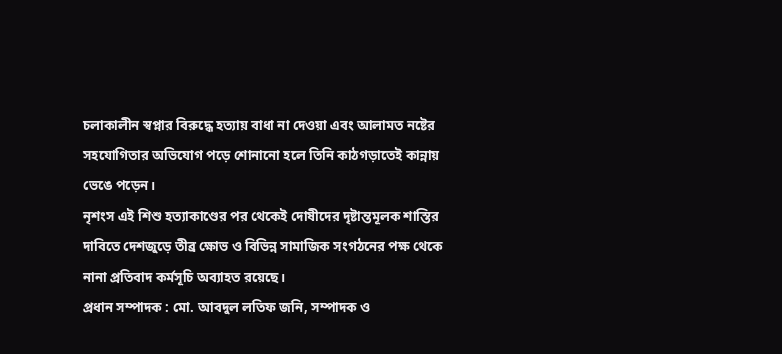চলাকালীন স্বপ্নার বিরুদ্ধে হত্যায় বাধা না দেওয়া এবং আলামত নষ্টের সহযোগিতার অভিযোগ পড়ে শোনানো হলে তিনি কাঠগড়াতেই কান্নায় ভেঙে পড়েন।
নৃশংস এই শিশু হত্যাকাণ্ডের পর থেকেই দোষীদের দৃষ্টান্তমূলক শাস্তির দাবিতে দেশজুড়ে তীব্র ক্ষোভ ও বিভিন্ন সামাজিক সংগঠনের পক্ষ থেকে নানা প্রতিবাদ কর্মসূচি অব্যাহত রয়েছে।
প্রধান সম্পাদক : মো. আবদুল লতিফ জনি, সম্পাদক ও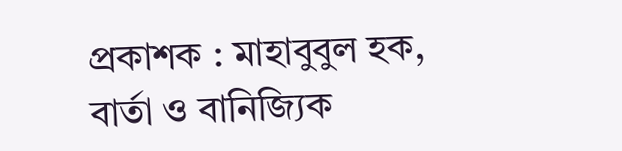প্রকাশক : মাহাবুবুল হক, বার্তা ও বানিজ্যিক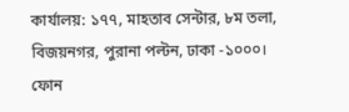কার্যালয়: ১৭৭, মাহতাব সেন্টার, ৮ম তলা, বিজয়নগর, পুরানা পল্টন, ঢাকা -১০০০। ফোন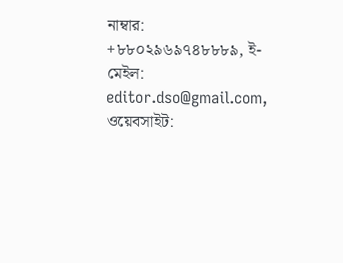নাম্বার: +৮৮০২৯৬৯৭৪৮৮৮৯, ই-মেইল: editor.dso@gmail.com, ওয়েবসাইট: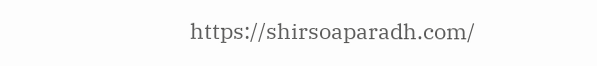https://shirsoaparadh.com/